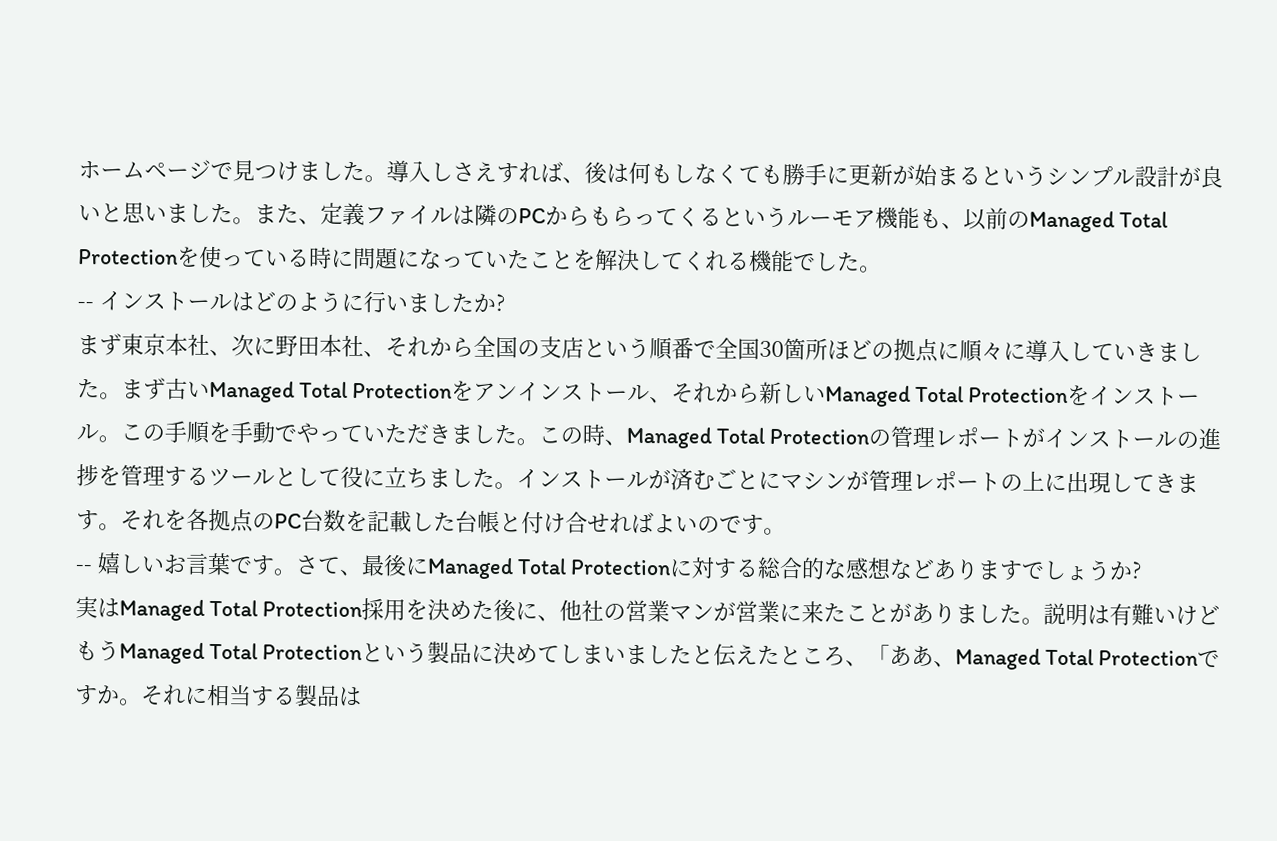ホームページで見つけました。導入しさえすれば、後は何もしなくても勝手に更新が始まるというシンプル設計が良いと思いました。また、定義ファイルは隣のPCからもらってくるというルーモア機能も、以前のManaged Total Protectionを使っている時に問題になっていたことを解決してくれる機能でした。
-- インストールはどのように行いましたか?
まず東京本社、次に野田本社、それから全国の支店という順番で全国30箇所ほどの拠点に順々に導入していきました。まず古いManaged Total Protectionをアンインストール、それから新しいManaged Total Protectionをインストール。この手順を手動でやっていただきました。この時、Managed Total Protectionの管理レポートがインストールの進捗を管理するツールとして役に立ちました。インストールが済むごとにマシンが管理レポートの上に出現してきます。それを各拠点のPC台数を記載した台帳と付け合せればよいのです。
-- 嬉しいお言葉です。さて、最後にManaged Total Protectionに対する総合的な感想などありますでしょうか?
実はManaged Total Protection採用を決めた後に、他社の営業マンが営業に来たことがありました。説明は有難いけどもうManaged Total Protectionという製品に決めてしまいましたと伝えたところ、「ああ、Managed Total Protectionですか。それに相当する製品は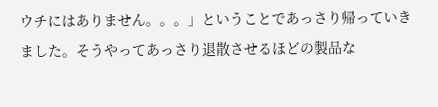ウチにはありません。。。」ということであっさり帰っていきました。そうやってあっさり退散させるほどの製品な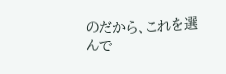のだから、これを選んで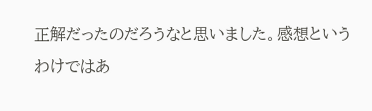正解だったのだろうなと思いました。感想というわけではあ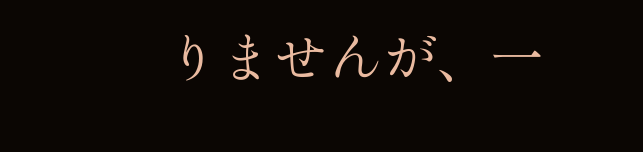りませんが、一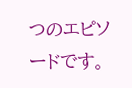つのエピソードです。